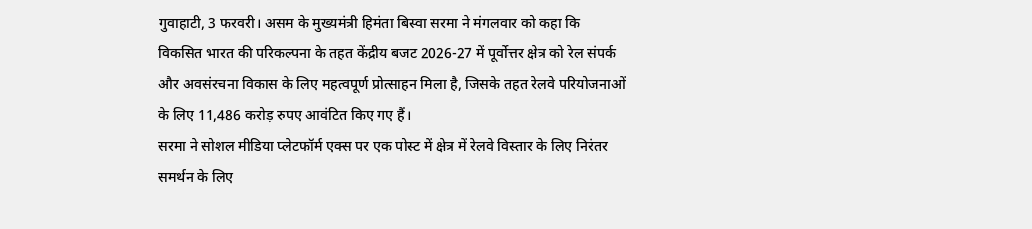गुवाहाटी, 3 फरवरी। असम के मुख्यमंत्री हिमंता बिस्वा सरमा ने मंगलवार को कहा कि विकसित भारत की परिकल्पना के तहत केंद्रीय बजट 2026-27 में पूर्वोत्तर क्षेत्र को रेल संपर्क और अवसंरचना विकास के लिए महत्वपूर्ण प्रोत्साहन मिला है, जिसके तहत रेलवे परियोजनाओं के लिए 11,486 करोड़ रुपए आवंटित किए गए हैं।
सरमा ने सोशल मीडिया प्लेटफॉर्म एक्स पर एक पोस्ट में क्षेत्र में रेलवे विस्तार के लिए निरंतर समर्थन के लिए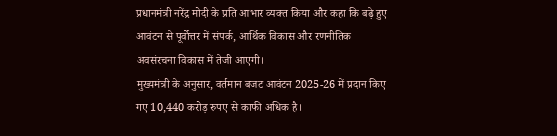प्रधानमंत्री नरेंद्र मोदी के प्रति आभार व्यक्त किया और कहा कि बढ़े हुए आवंटन से पूर्वोत्तर में संपर्क, आर्थिक विकास और रणनीतिक अवसंरचना विकास में तेजी आएगी।
मुख्यमंत्री के अनुसार, वर्तमान बजट आवंटन 2025-26 में प्रदान किए गए 10,440 करोड़ रुपए से काफी अधिक है।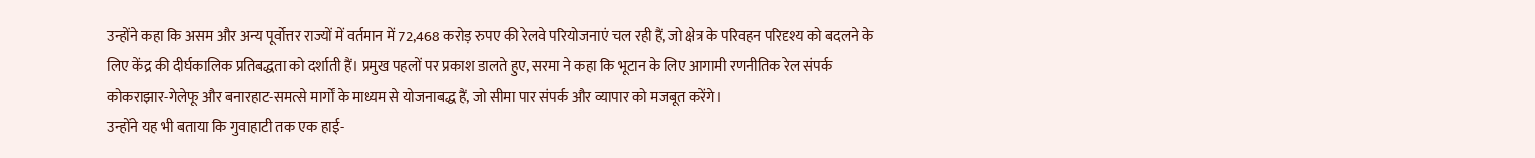उन्होंने कहा कि असम और अन्य पूर्वोत्तर राज्यों में वर्तमान में 72,468 करोड़ रुपए की रेलवे परियोजनाएं चल रही हैं, जो क्षेत्र के परिवहन परिदृश्य को बदलने के लिए केंद्र की दीर्घकालिक प्रतिबद्धता को दर्शाती हैं। प्रमुख पहलों पर प्रकाश डालते हुए, सरमा ने कहा कि भूटान के लिए आगामी रणनीतिक रेल संपर्क कोकराझार-गेलेफू और बनारहाट-समत्से मार्गों के माध्यम से योजनाबद्ध हैं, जो सीमा पार संपर्क और व्यापार को मजबूत करेंगे।
उन्होंने यह भी बताया कि गुवाहाटी तक एक हाई-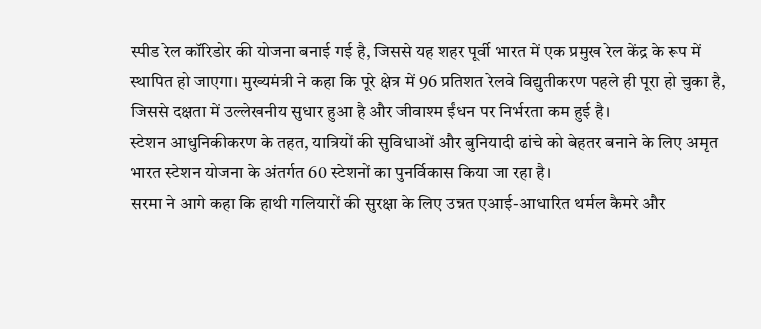स्पीड रेल कॉरिडोर की योजना बनाई गई है, जिससे यह शहर पूर्वी भारत में एक प्रमुख रेल केंद्र के रूप में स्थापित हो जाएगा। मुख्यमंत्री ने कहा कि पूरे क्षेत्र में 96 प्रतिशत रेलवे विद्युतीकरण पहले ही पूरा हो चुका है, जिससे दक्षता में उल्लेखनीय सुधार हुआ है और जीवाश्म ईंधन पर निर्भरता कम हुई है।
स्टेशन आधुनिकीकरण के तहत, यात्रियों की सुविधाओं और बुनियादी ढांचे को बेहतर बनाने के लिए अमृत भारत स्टेशन योजना के अंतर्गत 60 स्टेशनों का पुनर्विकास किया जा रहा है।
सरमा ने आगे कहा कि हाथी गलियारों की सुरक्षा के लिए उन्नत एआई-आधारित थर्मल कैमरे और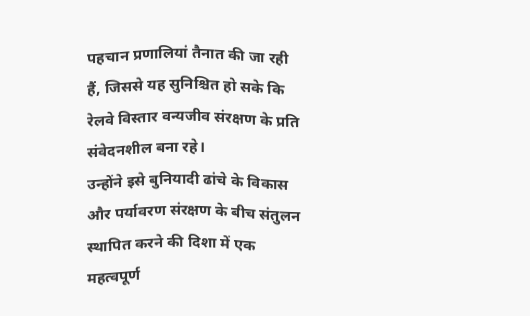पहचान प्रणालियां तैनात की जा रही हैं, जिससे यह सुनिश्चित हो सके कि रेलवे विस्तार वन्यजीव संरक्षण के प्रति संवेदनशील बना रहे।
उन्होंने इसे बुनियादी ढांचे के विकास और पर्यावरण संरक्षण के बीच संतुलन स्थापित करने की दिशा में एक महत्वपूर्ण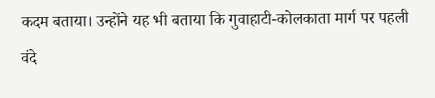कदम बताया। उन्होंने यह भी बताया कि गुवाहाटी-कोलकाता मार्ग पर पहली वंदे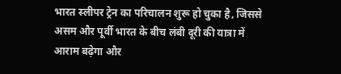भारत स्लीपर ट्रेन का परिचालन शुरू हो चुका है, जिससे असम और पूर्वी भारत के बीच लंबी दूरी की यात्रा में आराम बढ़ेगा और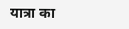यात्रा का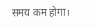समय कम होगा।